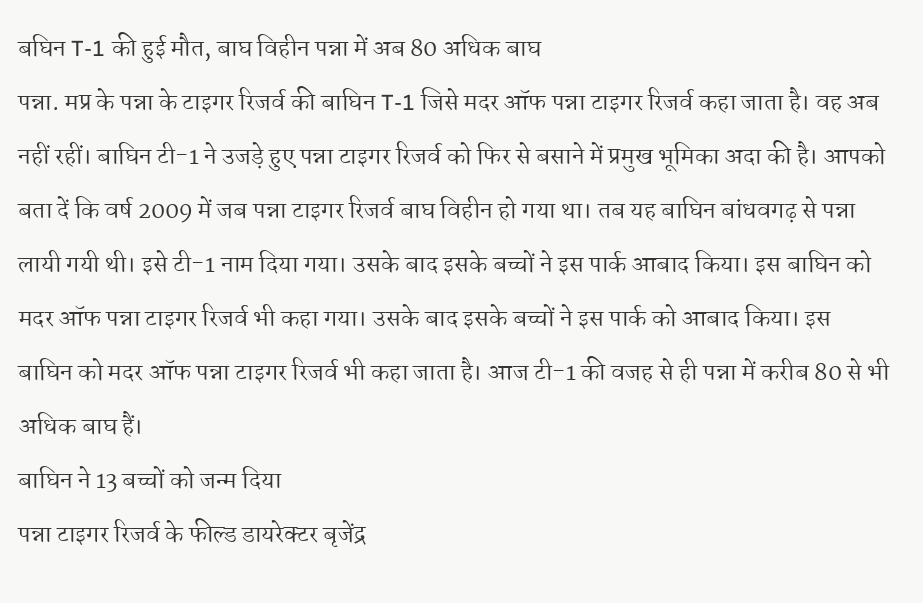बघिन T-1 की हुई मौत, बाघ विहीन पन्ना में अब 80 अधिक बाघ
पन्ना. मप्र के पन्ना के टाइगर रिजर्व की बाघिन T-1 जिसे मदर ऑफ पन्ना टाइगर रिजर्व कहा जाता है। वह अब नहीं रहीं। बाघिन टी-1 ने उजड़े हुए पन्ना टाइगर रिजर्व को फिर से बसाने में प्रमुख भूमिका अदा की है। आपको बता दें कि वर्ष 2009 में जब पन्ना टाइगर रिजर्व बाघ विहीन हो गया था। तब यह बाघिन बांधवगढ़ से पन्ना लायी गयी थी। इसे टी-1 नाम दिया गया। उसके बाद इसके बच्चों ने इस पार्क आबाद किया। इस बाघिन को मदर ऑफ पन्ना टाइगर रिजर्व भी कहा गया। उसके बाद इसके बच्चों ने इस पार्क को आबाद किया। इस बाघिन को मदर ऑफ पन्ना टाइगर रिजर्व भी कहा जाता है। आज टी-1 की वजह से ही पन्ना में करीब 80 से भी अधिक बाघ हैं।
बाघिन ने 13 बच्चों को जन्म दिया
पन्ना टाइगर रिजर्व के फील्ड डायरेक्टर बृजेंद्र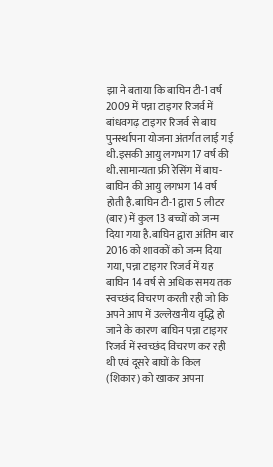झा ने बताया कि बाघिन टी-1 वर्ष 2009 में पन्ना टाइगर रिजर्व में बांधवगढ़ टाइगर रिजर्व से बाघ पुनर्स्थापना योजना अंतर्गत लाई गई थी.इसकी आयु लगभग 17 वर्ष की थी.सामान्यता फ्री रेसिंग में बाघ-बाघिन की आयु लगभग 14 वर्ष होती है.बाघिन टी-1 द्वारा 5 लीटर (बार) में कुल 13 बच्चों को जन्म दिया गया है.बाघिन द्वारा अंतिम बार 2016 को शावकों को जन्म दिया गया, पन्ना टाइगर रिजर्व में यह बाघिन 14 वर्ष से अधिक समय तक स्वच्छंद विचरण करती रही जो कि अपने आप में उल्लेखनीय वृद्धि हो जाने के कारण बाघिन पन्ना टाइगर रिजर्व में स्वच्छंद विचरण कर रही थी एवं दूसरे बाघों के किल (शिकार) को खाकर अपना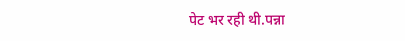पेट भर रही थी.पन्ना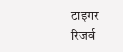टाइगर रिजर्व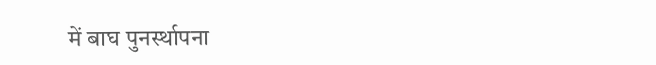में बाघ पुनर्स्थापना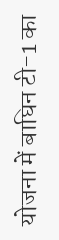योजना में बाघिन टी-1 का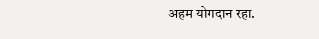अहम योगदान रहा.